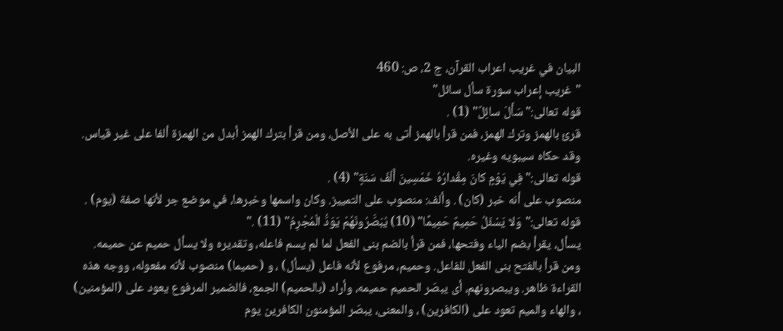البيان في غريب اعراب القرآن، ج 2، ص: 460
"غريب إعراب سورة سأل سائل"
قوله تعالى:"سَأَلَ سائِلٌ" (1) .
قرئ بالهمز وترك الهمز، فمن قرأ بالهمز أتى به على الأصل، ومن قرأ بترك الهمز أبدل من الهمزة ألفا على غير قياس. وقد حكاه سيبويه وغيره.
قوله تعالى:"فِي يَوْمٍ كانَ مِقْدارُهُ خَمْسِينَ أَلْفَ سَنَةٍ" (4) .
منصوب على أنه خبر (كان) . وألف: منصوب على التمييز. وكان واسمها وخبرها، في موضع جر لأنها صفة (يوم) .
قوله تعالى:"وَلا يَسْئَلُ حَمِيمٌ حَمِيمًا" (10) يُبَصَّرُونَهُمْ يَوَدُّ الْمُجْرِمُ" (11) ."
يسأل، يقرأ بضم الياء وفتحها، فمن قرأ بالضم بنى الفعل لما لم يسم فاعله، وتقديره ولا يسأل حميم عن حميمه. ومن قرأ بالفتح بنى الفعل للفاعل. وحميم، مرفوع لأنه فاعل (يسأل) ، و (حميما) منصوب لأنه مفعوله، ووجه هذه القراءة ظاهر. ويبصرونهم، أى يبصّر الحميم حميمه، وأراد (بالحميم) الجمع، فالضمير المرفوع يعود على (المؤمنين) ، والهاء والميم تعود على (الكافرين) ، والمعنى، يبصّر المؤمنون الكافرين يوم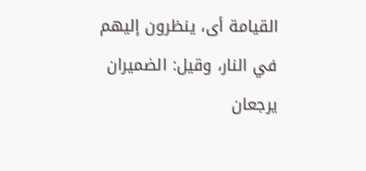القيامة أى، ينظرون إليهم في النار، وقيل: الضميران يرجعان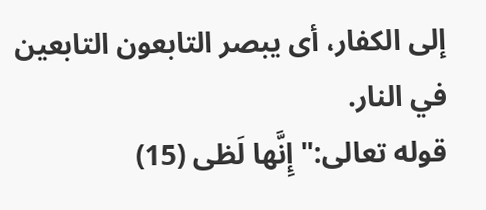إلى الكفار، أى يبصر التابعون التابعين في النار.
قوله تعالى:"إِنَّها لَظى (15)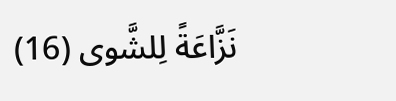نَزَّاعَةً لِلشَّوى (16)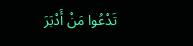تَدْعُوا مَنْ أَدْبَرَ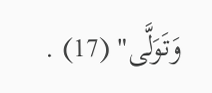وَتَوَلَّى" (17) .